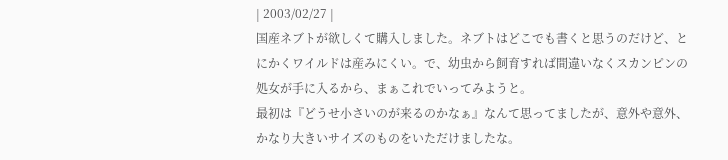| 2003/02/27 |
国産ネブトが欲しくて購入しました。ネブトはどこでも書くと思うのだけど、とにかくワイルドは産みにくい。で、幼虫から飼育すれば間違いなくスカンピンの処女が手に入るから、まぁこれでいってみようと。
最初は『どうせ小さいのが来るのかなぁ』なんて思ってましたが、意外や意外、かなり大きいサイズのものをいただけましたな。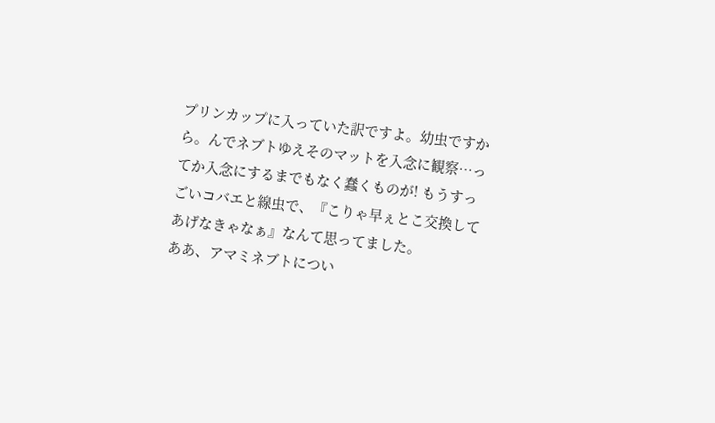プリンカップに入っていた訳ですよ。幼虫ですから。んでネブトゆえそのマットを入念に観察…ってか入念にするまでもなく蠢くものが! もうすっごいコバエと線虫で、『こりゃ早ぇとこ交換してあげなきゃなぁ』なんて思ってました。
ああ、アマミネブトについ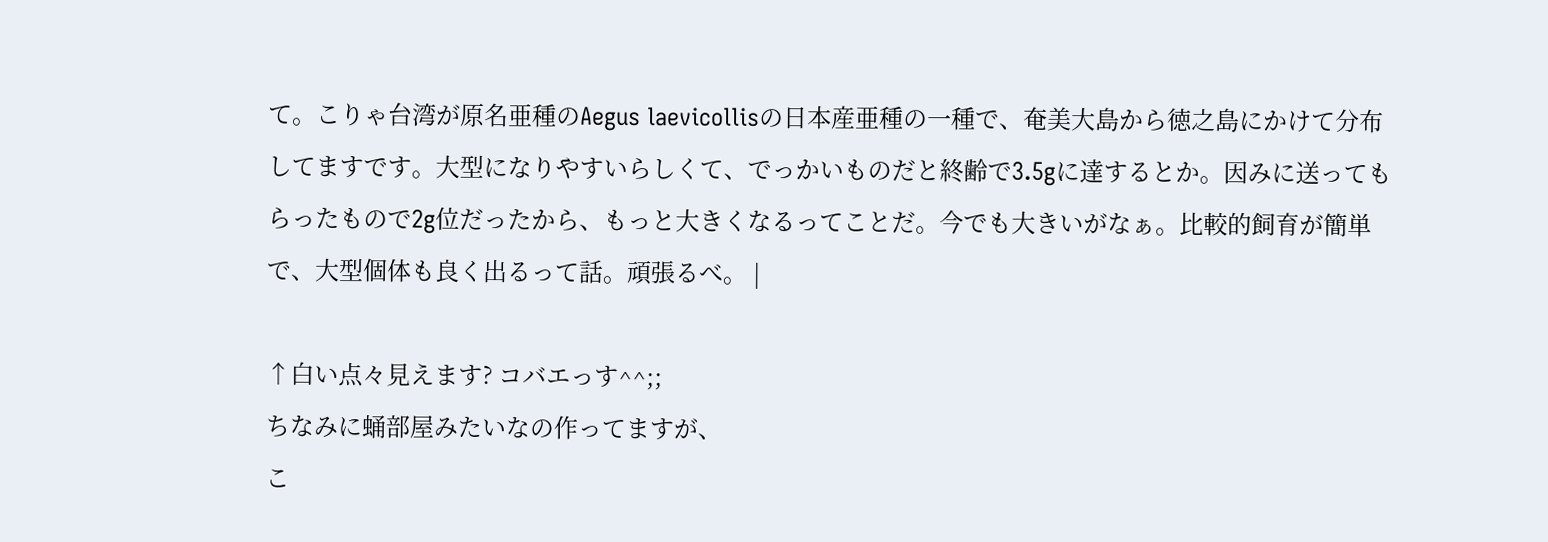て。こりゃ台湾が原名亜種のAegus laevicollisの日本産亜種の一種で、奄美大島から徳之島にかけて分布してますです。大型になりやすいらしくて、でっかいものだと終齢で3.5gに達するとか。因みに送ってもらったもので2g位だったから、もっと大きくなるってことだ。今でも大きいがなぁ。比較的飼育が簡単で、大型個体も良く出るって話。頑張るべ。 |

↑白い点々見えます? コバエっす^^;;
ちなみに蛹部屋みたいなの作ってますが、
こ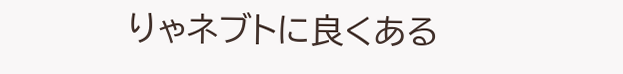りゃネブトに良くある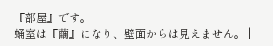『部屋』です。
蛹室は『繭』になり、壁面からは見えません。 |